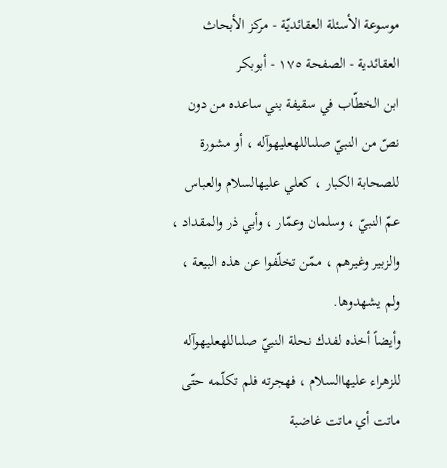موسوعة الأسئلة العقائديّة - مركز الأبحاث العقائدية - الصفحة ١٧٥ - أبوبكر
ابن الخطّاب في سقيفة بني ساعده من دون نصّ من النبيّ صلىاللهعليهوآله ، أو مشورة للصحابة الكبار ، كعلي عليهالسلام والعباس عمّ النبيّ ، وسلمان وعمّار ، وأبي ذر والمقداد ، والزبير وغيرهم ، ممّن تخلّفوا عن هذه البيعة ، ولم يشهدوها.
وأيضاً أخذه لفدك نحلة النبيّ صلىاللهعليهوآله للزهراء عليهاالسلام ، فهجرته فلم تكلّمه حتّى ماتت أي ماتت غاضبة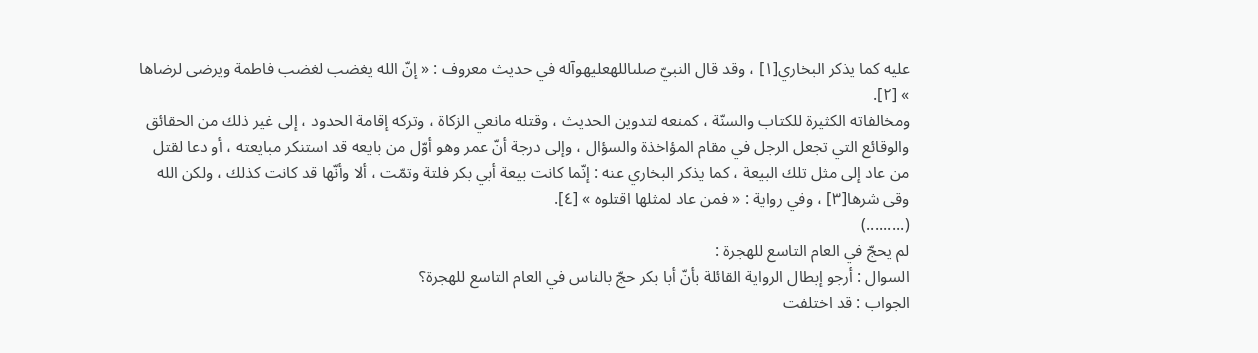عليه كما يذكر البخاري[١] ، وقد قال النبيّ صلىاللهعليهوآله في حديث معروف : « إنّ الله يغضب لغضب فاطمة ويرضى لرضاها » [٢].
ومخالفاته الكثيرة للكتاب والسنّة ، كمنعه لتدوين الحديث ، وقتله مانعي الزكاة ، وتركه إقامة الحدود ، إلى غير ذلك من الحقائق والوقائع التي تجعل الرجل في مقام المؤاخذة والسؤال ، وإلى درجة أنّ عمر وهو أوّل من بايعه قد استنكر مبايعته ، أو دعا لقتل من عاد إلى مثل تلك البيعة ، كما يذكر البخاري عنه : إنّما كانت بيعة أبي بكر فلتة وتمّت ، ألا وأنّها قد كانت كذلك ، ولكن الله وقى شرها[٣] ، وفي رواية : « فمن عاد لمثلها اقتلوه » [٤].
(.........)
لم يحجّ في العام التاسع للهجرة :
السوال : أرجو إبطال الرواية القائلة بأنّ أبا بكر حجّ بالناس في العام التاسع للهجرة؟
الجواب : قد اختلفت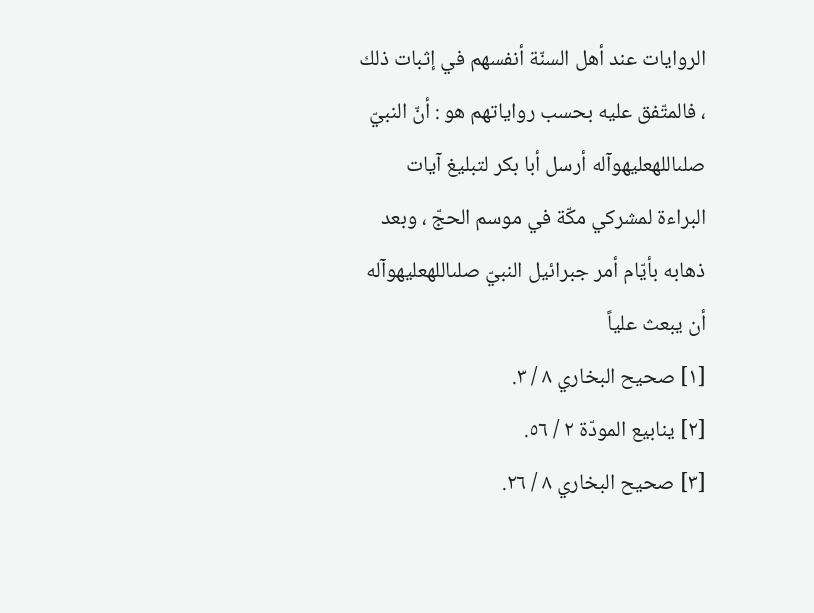الروايات عند أهل السنّة أنفسهم في إثبات ذلك ، فالمتّفق عليه بحسب رواياتهم هو : أنّ النبيّ صلىاللهعليهوآله أرسل أبا بكر لتبليغ آيات البراءة لمشركي مكّة في موسم الحجّ ، وبعد ذهابه بأيّام أمر جبرائيل النبيّ صلىاللهعليهوآله أن يبعث علياً
[١] صحيح البخاري ٨ / ٣.
[٢] ينابيع المودّة ٢ / ٥٦.
[٣] صحيح البخاري ٨ / ٢٦.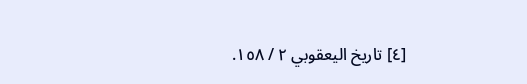[٤] تاريخ اليعقوبي ٢ / ١٥٨.